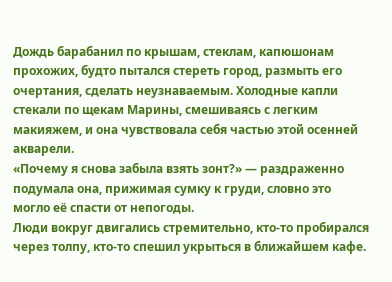Дождь барабанил по крышам, стеклам, капюшонам прохожих, будто пытался стереть город, размыть его очертания, сделать неузнаваемым. Холодные капли стекали по щекам Марины, смешиваясь с легким макияжем, и она чувствовала себя частью этой осенней акварели.
«Почему я снова забыла взять зонт?» — раздраженно подумала она, прижимая сумку к груди, словно это могло её спасти от непогоды.
Люди вокруг двигались стремительно, кто-то пробирался через толпу, кто-то спешил укрыться в ближайшем кафе.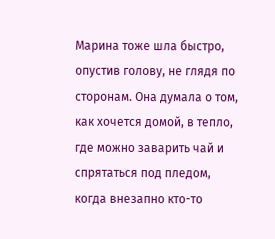Марина тоже шла быстро, опустив голову, не глядя по сторонам. Она думала о том, как хочется домой, в тепло, где можно заварить чай и спрятаться под пледом, когда внезапно кто-то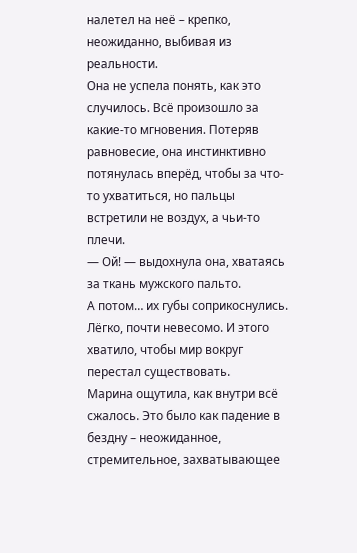налетел на неё – крепко, неожиданно, выбивая из реальности.
Она не успела понять, как это случилось. Всё произошло за какие-то мгновения. Потеряв равновесие, она инстинктивно потянулась вперёд, чтобы за что-то ухватиться, но пальцы встретили не воздух, а чьи-то плечи.
— Ой! — выдохнула она, хватаясь за ткань мужского пальто.
А потом… их губы соприкоснулись.
Лёгко, почти невесомо. И этого хватило, чтобы мир вокруг перестал существовать.
Марина ощутила, как внутри всё сжалось. Это было как падение в бездну – неожиданное, стремительное, захватывающее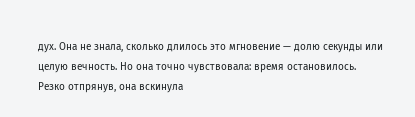дух. Она не знала, сколько длилось это мгновение — долю секунды или целую вечность. Но она точно чувствовала: время остановилось.
Резко отпрянув, она вскинула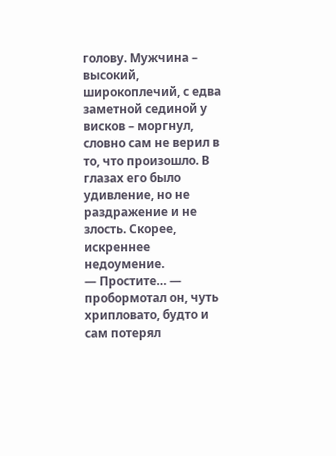голову. Мужчина – высокий, широкоплечий, с едва заметной сединой у висков – моргнул, словно сам не верил в то, что произошло. В глазах его было удивление, но не раздражение и не злость. Скорее, искреннее недоумение.
— Простите… — пробормотал он, чуть хрипловато, будто и сам потерял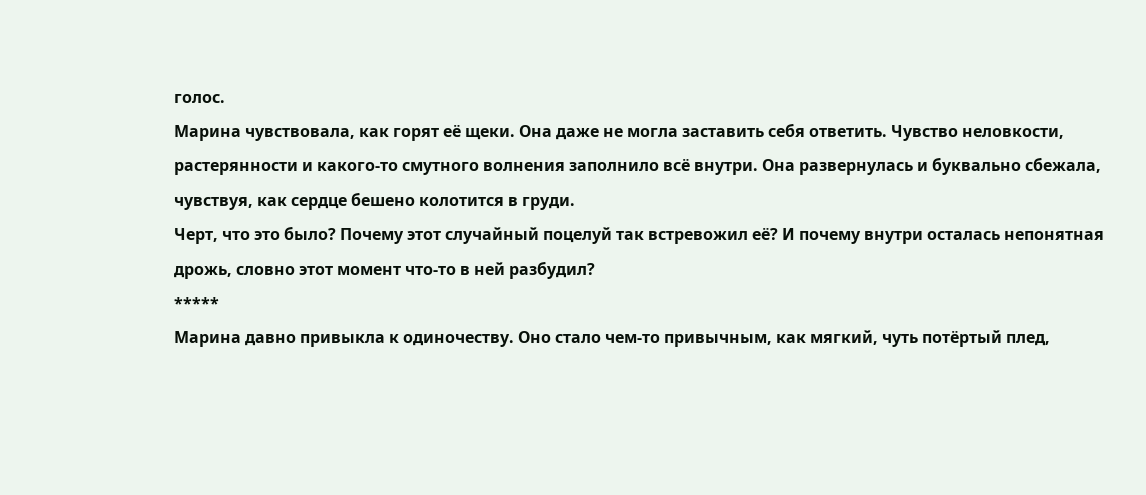голос.
Марина чувствовала, как горят её щеки. Она даже не могла заставить себя ответить. Чувство неловкости, растерянности и какого-то смутного волнения заполнило всё внутри. Она развернулась и буквально сбежала, чувствуя, как сердце бешено колотится в груди.
Черт, что это было? Почему этот случайный поцелуй так встревожил её? И почему внутри осталась непонятная дрожь, словно этот момент что-то в ней разбудил?
*****
Марина давно привыкла к одиночеству. Оно стало чем-то привычным, как мягкий, чуть потёртый плед,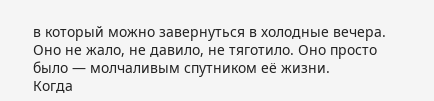в который можно завернуться в холодные вечера. Оно не жало, не давило, не тяготило. Оно просто было — молчаливым спутником её жизни.
Когда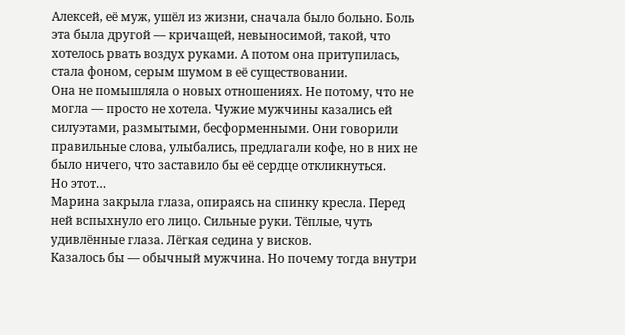Алексей, её муж, ушёл из жизни, сначала было больно. Боль эта была другой — кричащей, невыносимой, такой, что хотелось рвать воздух руками. А потом она притупилась, стала фоном, серым шумом в её существовании.
Она не помышляла о новых отношениях. Не потому, что не могла — просто не хотела. Чужие мужчины казались ей силуэтами, размытыми, бесформенными. Они говорили правильные слова, улыбались, предлагали кофе, но в них не было ничего, что заставило бы её сердце откликнуться.
Но этот…
Марина закрыла глаза, опираясь на спинку кресла. Перед ней вспыхнуло его лицо. Сильные руки. Тёплые, чуть удивлённые глаза. Лёгкая седина у висков.
Казалось бы — обычный мужчина. Но почему тогда внутри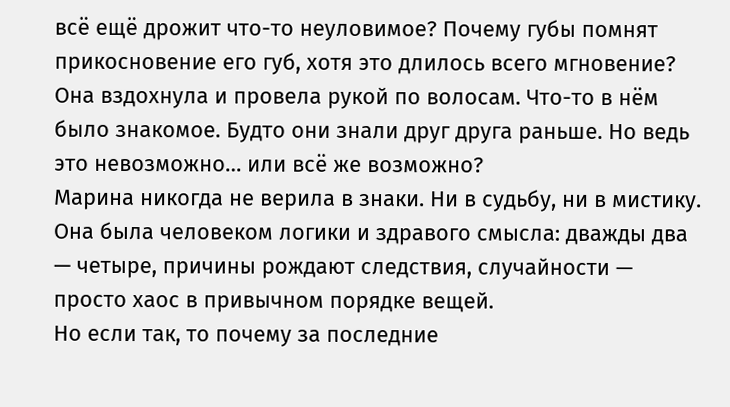всё ещё дрожит что-то неуловимое? Почему губы помнят прикосновение его губ, хотя это длилось всего мгновение?
Она вздохнула и провела рукой по волосам. Что-то в нём было знакомое. Будто они знали друг друга раньше. Но ведь это невозможно… или всё же возможно?
Марина никогда не верила в знаки. Ни в судьбу, ни в мистику. Она была человеком логики и здравого смысла: дважды два — четыре, причины рождают следствия, случайности — просто хаос в привычном порядке вещей.
Но если так, то почему за последние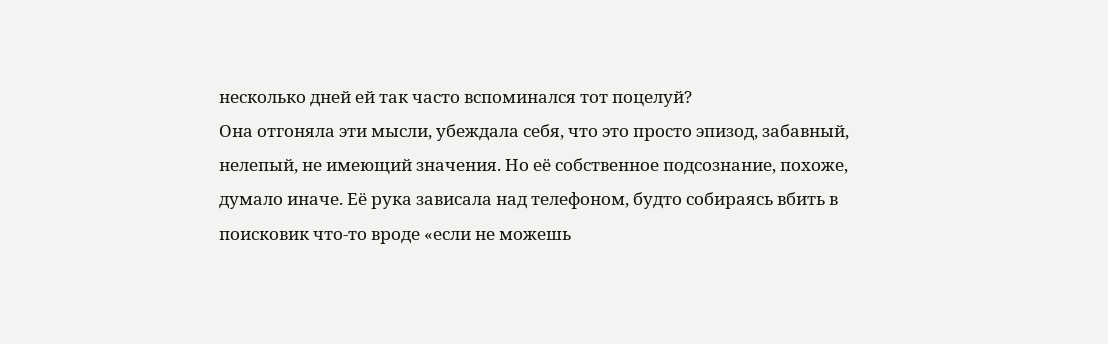несколько дней ей так часто вспоминался тот поцелуй?
Она отгоняла эти мысли, убеждала себя, что это просто эпизод, забавный, нелепый, не имеющий значения. Но её собственное подсознание, похоже, думало иначе. Её рука зависала над телефоном, будто собираясь вбить в поисковик что-то вроде «если не можешь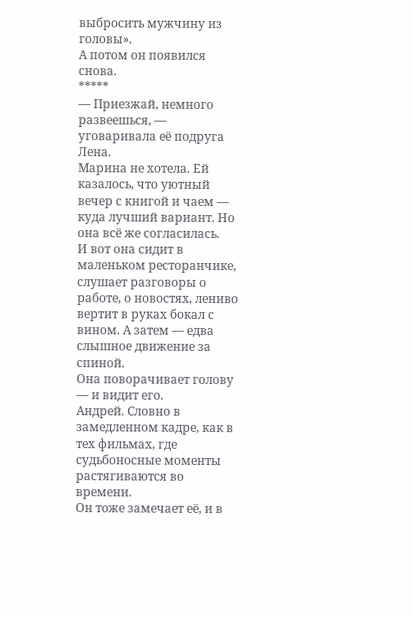выбросить мужчину из головы».
А потом он появился снова.
*****
— Приезжай, немного развеешься, — уговаривала её подруга Лена.
Марина не хотела. Ей казалось, что уютный вечер с книгой и чаем — куда лучший вариант. Но она всё же согласилась.
И вот она сидит в маленьком ресторанчике, слушает разговоры о работе, о новостях, лениво вертит в руках бокал с вином. А затем — едва слышное движение за спиной.
Она поворачивает голову — и видит его.
Андрей. Словно в замедленном кадре, как в тех фильмах, где судьбоносные моменты растягиваются во времени.
Он тоже замечает её, и в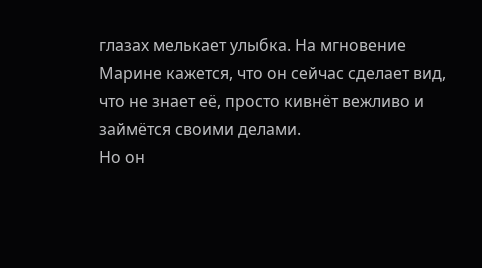глазах мелькает улыбка. На мгновение Марине кажется, что он сейчас сделает вид, что не знает её, просто кивнёт вежливо и займётся своими делами.
Но он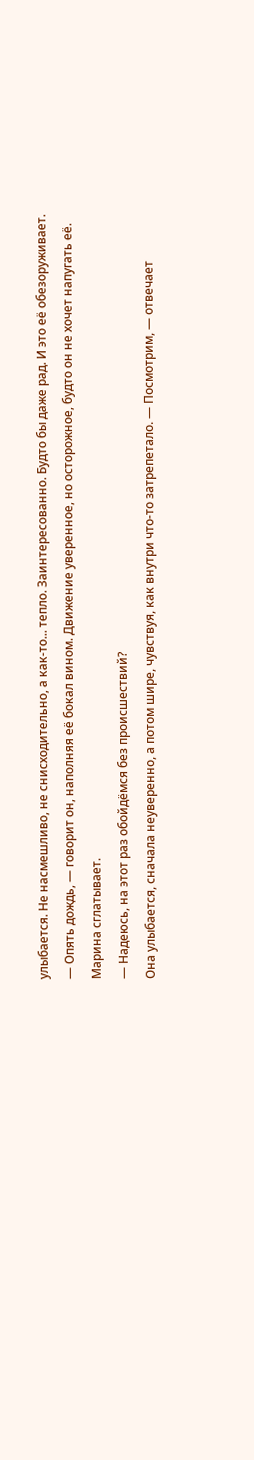улыбается. Не насмешливо, не снисходительно, а как-то... тепло. Заинтересованно. Будто бы даже рад. И это её обезоруживает.
— Опять дождь, — говорит он, наполняя её бокал вином. Движение уверенное, но осторожное, будто он не хочет напугать её.
Марина сглатывает.
— Надеюсь, на этот раз обойдёмся без происшествий?
Она улыбается, сначала неуверенно, а потом шире, чувствуя, как внутри что-то затрепетало. — Посмотрим, — отвечает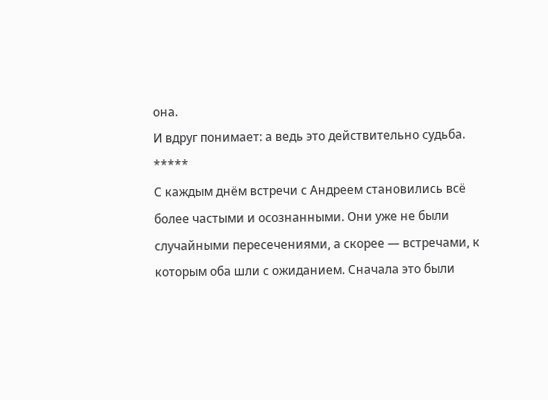она.
И вдруг понимает: а ведь это действительно судьба.
*****
С каждым днём встречи с Андреем становились всё более частыми и осознанными. Они уже не были случайными пересечениями, а скорее — встречами, к которым оба шли с ожиданием. Сначала это были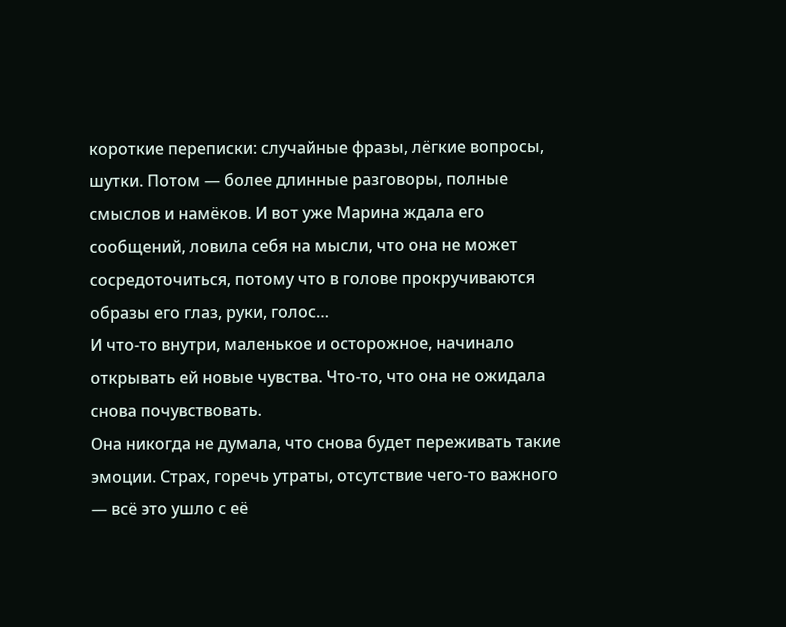короткие переписки: случайные фразы, лёгкие вопросы, шутки. Потом — более длинные разговоры, полные смыслов и намёков. И вот уже Марина ждала его сообщений, ловила себя на мысли, что она не может сосредоточиться, потому что в голове прокручиваются образы его глаз, руки, голос…
И что-то внутри, маленькое и осторожное, начинало открывать ей новые чувства. Что-то, что она не ожидала снова почувствовать.
Она никогда не думала, что снова будет переживать такие эмоции. Страх, горечь утраты, отсутствие чего-то важного — всё это ушло с её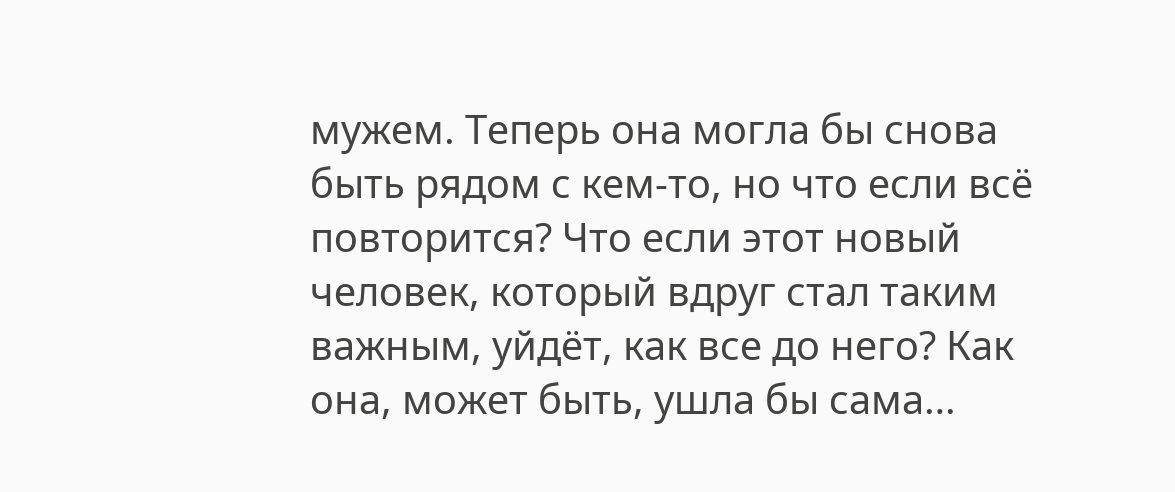мужем. Теперь она могла бы снова быть рядом с кем-то, но что если всё повторится? Что если этот новый человек, который вдруг стал таким важным, уйдёт, как все до него? Как она, может быть, ушла бы сама…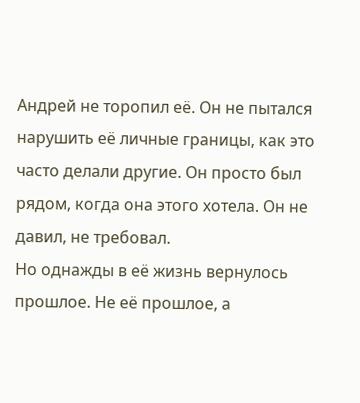Андрей не торопил её. Он не пытался нарушить её личные границы, как это часто делали другие. Он просто был рядом, когда она этого хотела. Он не давил, не требовал.
Но однажды в её жизнь вернулось прошлое. Не её прошлое, а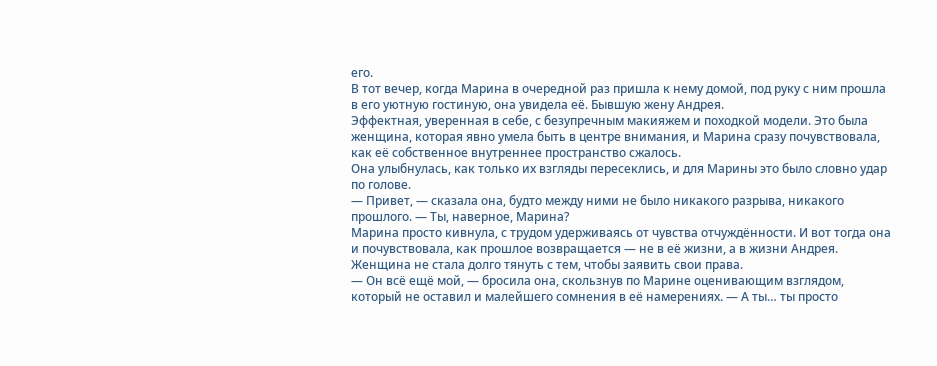его.
В тот вечер, когда Марина в очередной раз пришла к нему домой, под руку с ним прошла в его уютную гостиную, она увидела её. Бывшую жену Андрея.
Эффектная, уверенная в себе, с безупречным макияжем и походкой модели. Это была женщина, которая явно умела быть в центре внимания, и Марина сразу почувствовала, как её собственное внутреннее пространство сжалось.
Она улыбнулась, как только их взгляды пересеклись, и для Марины это было словно удар по голове.
— Привет, — сказала она, будто между ними не было никакого разрыва, никакого прошлого. — Ты, наверное, Марина?
Марина просто кивнула, с трудом удерживаясь от чувства отчуждённости. И вот тогда она и почувствовала, как прошлое возвращается — не в её жизни, а в жизни Андрея. Женщина не стала долго тянуть с тем, чтобы заявить свои права.
— Он всё ещё мой, — бросила она, скользнув по Марине оценивающим взглядом, который не оставил и малейшего сомнения в её намерениях. — А ты… ты просто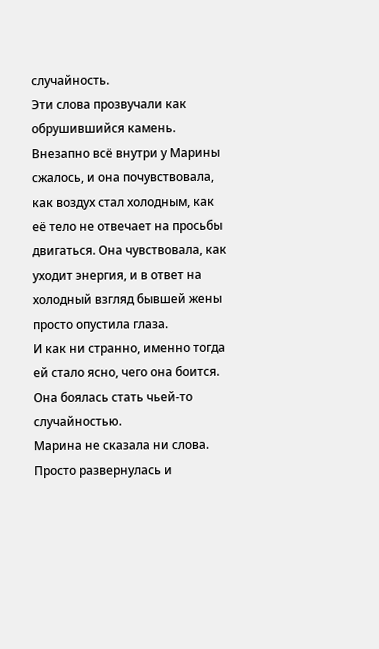случайность.
Эти слова прозвучали как обрушившийся камень. Внезапно всё внутри у Марины сжалось, и она почувствовала, как воздух стал холодным, как её тело не отвечает на просьбы двигаться. Она чувствовала, как уходит энергия, и в ответ на холодный взгляд бывшей жены просто опустила глаза.
И как ни странно, именно тогда ей стало ясно, чего она боится. Она боялась стать чьей-то случайностью.
Марина не сказала ни слова. Просто развернулась и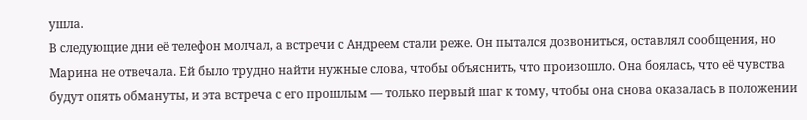ушла.
В следующие дни её телефон молчал, а встречи с Андреем стали реже. Он пытался дозвониться, оставлял сообщения, но Марина не отвечала. Ей было трудно найти нужные слова, чтобы объяснить, что произошло. Она боялась, что её чувства будут опять обмануты, и эта встреча с его прошлым — только первый шаг к тому, чтобы она снова оказалась в положении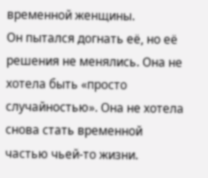временной женщины.
Он пытался догнать её, но её решения не менялись. Она не хотела быть «просто случайностью». Она не хотела снова стать временной частью чьей-то жизни.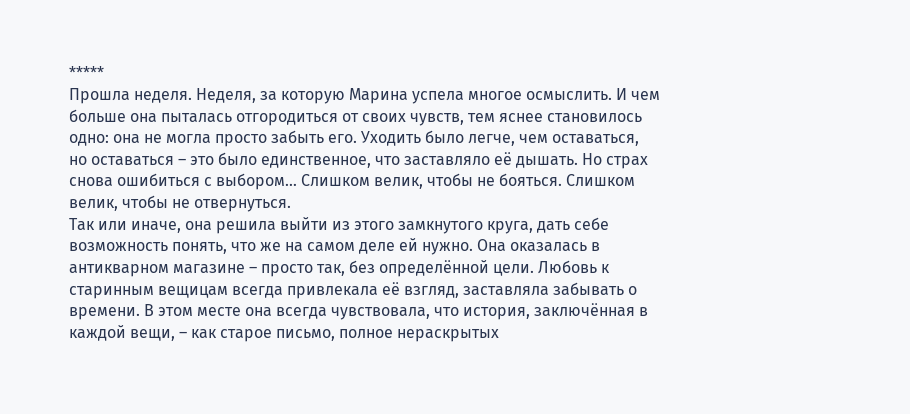*****
Прошла неделя. Неделя, за которую Марина успела многое осмыслить. И чем больше она пыталась отгородиться от своих чувств, тем яснее становилось одно: она не могла просто забыть его. Уходить было легче, чем оставаться, но оставаться – это было единственное, что заставляло её дышать. Но страх снова ошибиться с выбором… Слишком велик, чтобы не бояться. Слишком велик, чтобы не отвернуться.
Так или иначе, она решила выйти из этого замкнутого круга, дать себе возможность понять, что же на самом деле ей нужно. Она оказалась в антикварном магазине – просто так, без определённой цели. Любовь к старинным вещицам всегда привлекала её взгляд, заставляла забывать о времени. В этом месте она всегда чувствовала, что история, заключённая в каждой вещи, – как старое письмо, полное нераскрытых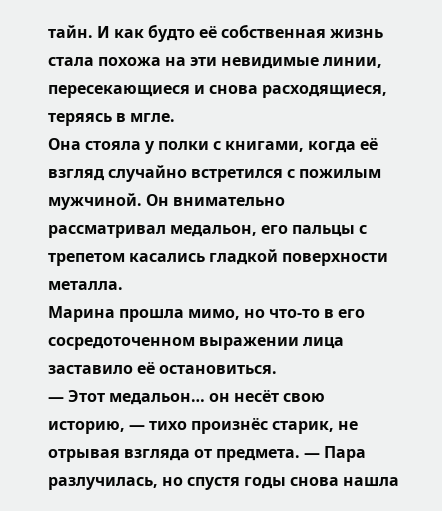тайн. И как будто её собственная жизнь стала похожа на эти невидимые линии, пересекающиеся и снова расходящиеся, теряясь в мгле.
Она стояла у полки с книгами, когда её взгляд случайно встретился с пожилым мужчиной. Он внимательно рассматривал медальон, его пальцы с трепетом касались гладкой поверхности металла.
Марина прошла мимо, но что-то в его сосредоточенном выражении лица заставило её остановиться.
— Этот медальон… он несёт свою историю, — тихо произнёс старик, не отрывая взгляда от предмета. — Пара разлучилась, но спустя годы снова нашла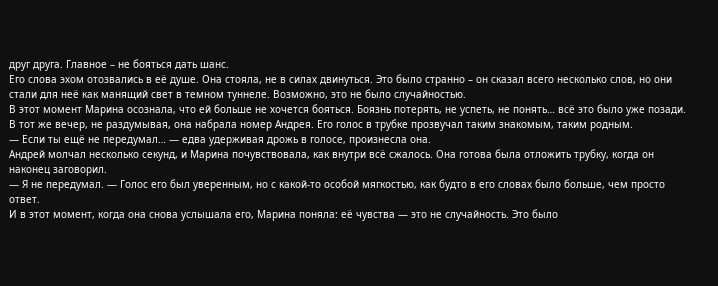друг друга. Главное – не бояться дать шанс.
Его слова эхом отозвались в её душе. Она стояла, не в силах двинуться. Это было странно – он сказал всего несколько слов, но они стали для неё как манящий свет в темном туннеле. Возможно, это не было случайностью.
В этот момент Марина осознала, что ей больше не хочется бояться. Боязнь потерять, не успеть, не понять… всё это было уже позади.
В тот же вечер, не раздумывая, она набрала номер Андрея. Его голос в трубке прозвучал таким знакомым, таким родным.
— Если ты ещё не передумал… — едва удерживая дрожь в голосе, произнесла она.
Андрей молчал несколько секунд, и Марина почувствовала, как внутри всё сжалось. Она готова была отложить трубку, когда он наконец заговорил.
— Я не передумал. — Голос его был уверенным, но с какой-то особой мягкостью, как будто в его словах было больше, чем просто ответ.
И в этот момент, когда она снова услышала его, Марина поняла: её чувства — это не случайность. Это было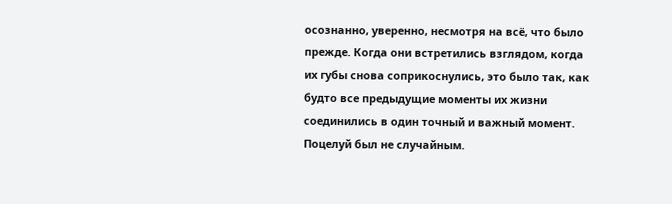осознанно, уверенно, несмотря на всё, что было прежде. Когда они встретились взглядом, когда их губы снова соприкоснулись, это было так, как будто все предыдущие моменты их жизни соединились в один точный и важный момент.
Поцелуй был не случайным.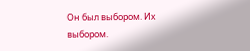Он был выбором. Их выбором.